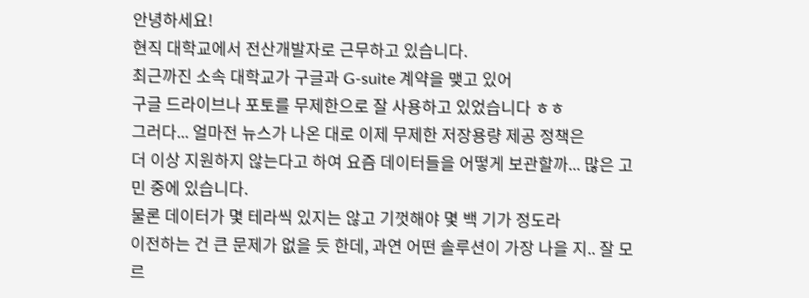안녕하세요!
현직 대학교에서 전산개발자로 근무하고 있습니다.
최근까진 소속 대학교가 구글과 G-suite 계약을 맺고 있어
구글 드라이브나 포토를 무제한으로 잘 사용하고 있었습니다 ㅎㅎ
그러다... 얼마전 뉴스가 나온 대로 이제 무제한 저장용량 제공 정책은
더 이상 지원하지 않는다고 하여 요즘 데이터들을 어떻게 보관할까... 많은 고민 중에 있습니다.
물론 데이터가 몇 테라씩 있지는 않고 기껏해야 몇 백 기가 정도라
이전하는 건 큰 문제가 없을 듯 한데, 과연 어떤 솔루션이 가장 나을 지.. 잘 모르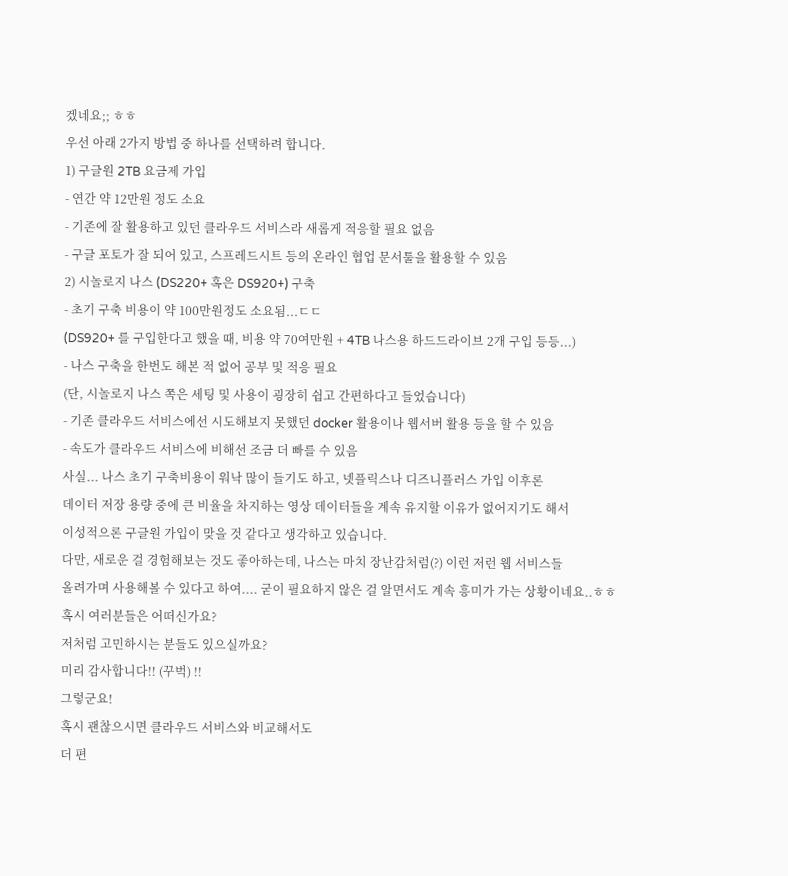겠네요;; ㅎㅎ
우선 아래 2가지 방법 중 하나를 선택하려 합니다.
1) 구글원 2TB 요금제 가입
- 연간 약 12만원 정도 소요
- 기존에 잘 활용하고 있던 클라우드 서비스라 새롭게 적응할 필요 없음
- 구글 포토가 잘 되어 있고, 스프레드시트 등의 온라인 협업 문서툴을 활용할 수 있음
2) 시놀로지 나스 (DS220+ 혹은 DS920+) 구축
- 초기 구축 비용이 약 100만원정도 소요됨...ㄷㄷ
(DS920+ 를 구입한다고 했을 때, 비용 약 70여만원 + 4TB 나스용 하드드라이브 2개 구입 등등...)
- 나스 구축을 한번도 해본 적 없어 공부 및 적응 필요
(단, 시놀로지 나스 쪽은 세팅 및 사용이 굉장히 쉽고 간편하다고 들었습니다)
- 기존 클라우드 서비스에선 시도해보지 못했던 docker 활용이나 웹서버 활용 등을 할 수 있음
- 속도가 클라우드 서비스에 비해선 조금 더 빠를 수 있음
사실... 나스 초기 구축비용이 워낙 많이 들기도 하고, 넷플릭스나 디즈니플러스 가입 이후론
데이터 저장 용량 중에 큰 비율을 차지하는 영상 데이터들을 계속 유지할 이유가 없어지기도 해서
이성적으론 구글원 가입이 맞을 것 같다고 생각하고 있습니다.
다만, 새로운 걸 경험해보는 것도 좋아하는데, 나스는 마치 장난감처럼(?) 이런 저런 웹 서비스들
올려가며 사용해볼 수 있다고 하여.... 굳이 필요하지 않은 걸 알면서도 계속 흥미가 가는 상황이네요..ㅎㅎ
혹시 여러분들은 어떠신가요?
저처럼 고민하시는 분들도 있으실까요?
미리 감사합니다!! (꾸벅) !!
그렇군요!
혹시 괜찮으시면 클라우드 서비스와 비교해서도
더 편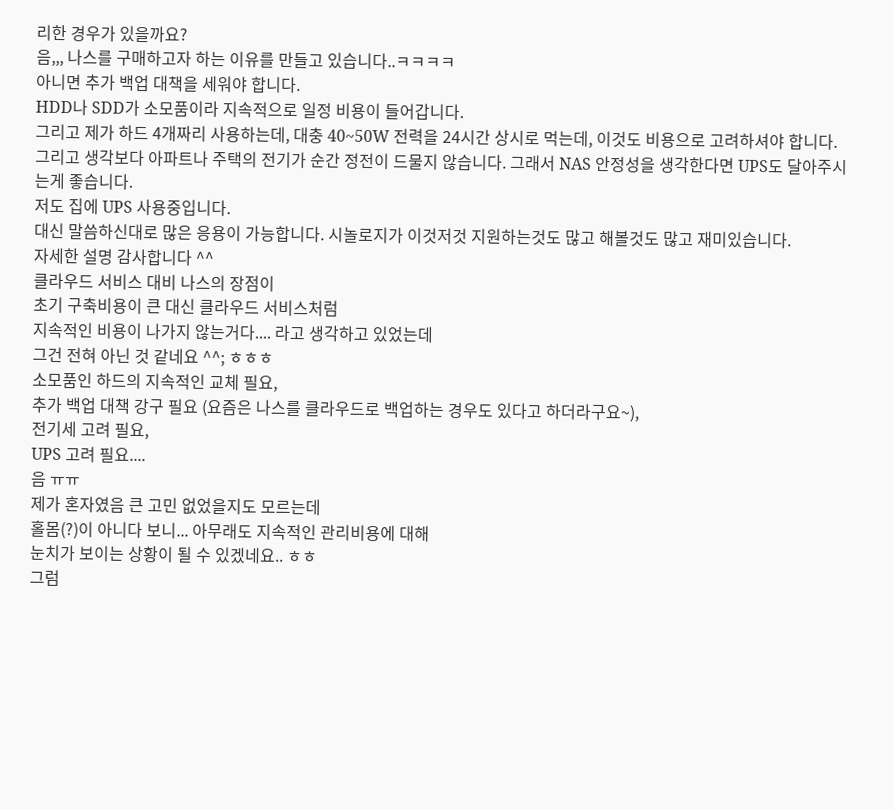리한 경우가 있을까요?
음,,, 나스를 구매하고자 하는 이유를 만들고 있습니다..ㅋㅋㅋㅋ
아니면 추가 백업 대책을 세워야 합니다.
HDD나 SDD가 소모품이라 지속적으로 일정 비용이 들어갑니다.
그리고 제가 하드 4개짜리 사용하는데, 대충 40~50W 전력을 24시간 상시로 먹는데, 이것도 비용으로 고려하셔야 합니다.
그리고 생각보다 아파트나 주택의 전기가 순간 정전이 드물지 않습니다. 그래서 NAS 안정성을 생각한다면 UPS도 달아주시는게 좋습니다.
저도 집에 UPS 사용중입니다.
대신 말씀하신대로 많은 응용이 가능합니다. 시놀로지가 이것저것 지원하는것도 많고 해볼것도 많고 재미있습니다.
자세한 설명 감사합니다 ^^
클라우드 서비스 대비 나스의 장점이
초기 구축비용이 큰 대신 클라우드 서비스처럼
지속적인 비용이 나가지 않는거다.... 라고 생각하고 있었는데
그건 전혀 아닌 것 같네요 ^^; ㅎㅎㅎ
소모품인 하드의 지속적인 교체 필요,
추가 백업 대책 강구 필요 (요즘은 나스를 클라우드로 백업하는 경우도 있다고 하더라구요~),
전기세 고려 필요,
UPS 고려 필요....
음 ㅠㅠ
제가 혼자였음 큰 고민 없었을지도 모르는데
홀몸(?)이 아니다 보니... 아무래도 지속적인 관리비용에 대해
눈치가 보이는 상황이 될 수 있겠네요.. ㅎㅎ
그럼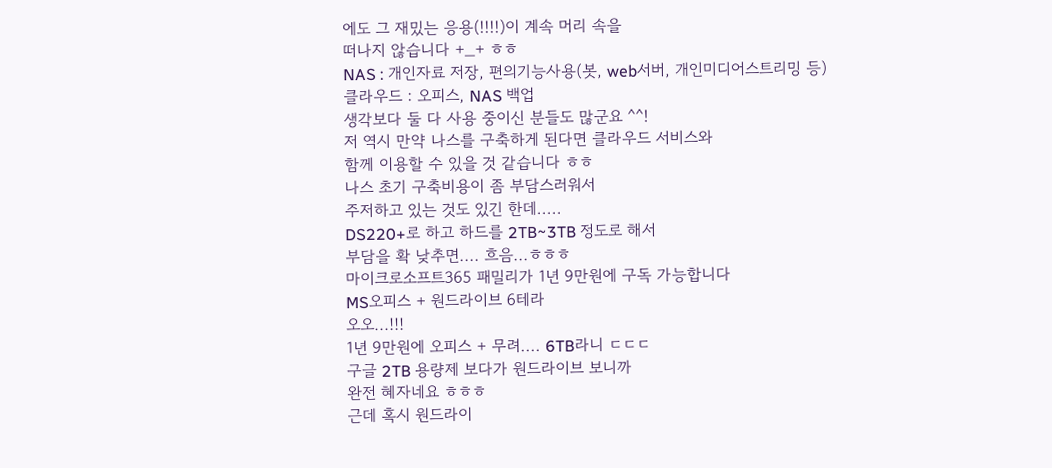에도 그 재밌는 응용(!!!!)이 계속 머리 속을
떠나지 않습니다 +_+ ㅎㅎ
NAS : 개인자료 저장, 편의기능사용(봇, web서버, 개인미디어스트리밍 등)
클라우드 : 오피스, NAS 백업
생각보다 둘 다 사용 중이신 분들도 많군요 ^^!
저 역시 만약 나스를 구축하게 된다면 클라우드 서비스와
함께 이용할 수 있을 것 같습니다 ㅎㅎ
나스 초기 구축비용이 좀 부담스러워서
주저하고 있는 것도 있긴 한데.....
DS220+로 하고 하드를 2TB~3TB 정도로 해서
부담을 확 낮추면.... 흐음...ㅎㅎㅎ
마이크로소프트365 패밀리가 1년 9만원에 구독 가능합니다
MS오피스 + 원드라이브 6테라
오오...!!!
1년 9만원에 오피스 + 무려.... 6TB라니 ㄷㄷㄷ
구글 2TB 용량제 보다가 원드라이브 보니까
완전 혜자네요 ㅎㅎㅎ
근데 혹시 원드라이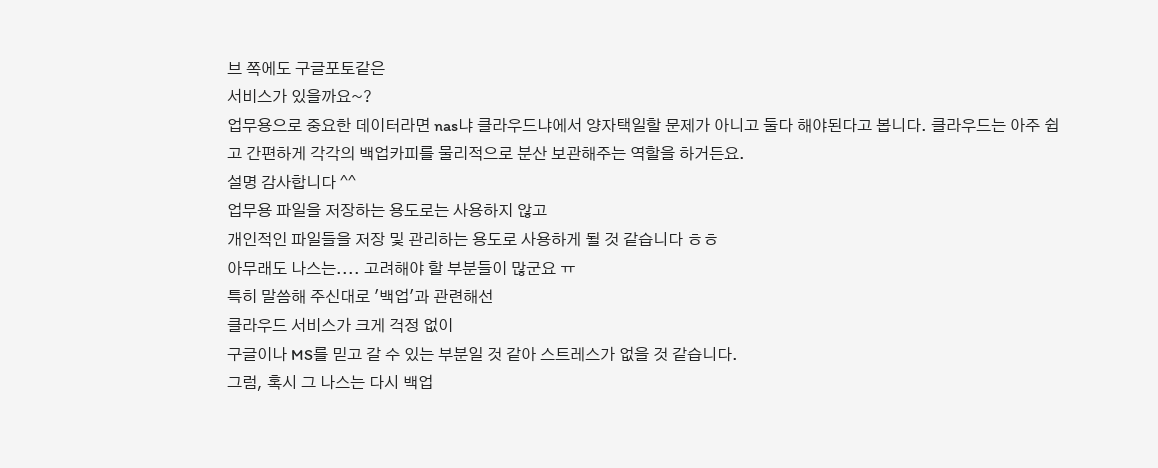브 쪽에도 구글포토같은
서비스가 있을까요~?
업무용으로 중요한 데이터라면 nas냐 클라우드냐에서 양자택일할 문제가 아니고 둘다 해야된다고 봅니다. 클라우드는 아주 쉽고 간편하게 각각의 백업카피를 물리적으로 분산 보관해주는 역할을 하거든요.
설명 감사합니다 ^^
업무용 파일을 저장하는 용도로는 사용하지 않고
개인적인 파일들을 저장 및 관리하는 용도로 사용하게 될 것 같습니다 ㅎㅎ
아무래도 나스는.... 고려해야 할 부분들이 많군요 ㅠ
특히 말씀해 주신대로 '백업'과 관련해선
클라우드 서비스가 크게 걱정 없이
구글이나 MS를 믿고 갈 수 있는 부분일 것 같아 스트레스가 없을 것 같습니다.
그럼, 혹시 그 나스는 다시 백업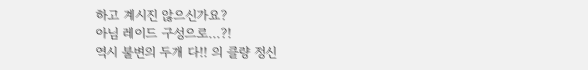하고 계시진 않으신가요?
아님 레이드 구성으로...?!
역시 불변의 두개 다!! 의 클량 정신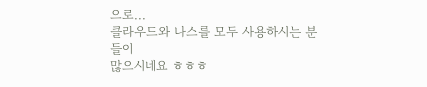으로...
클라우드와 나스를 모두 사용하시는 분들이
많으시네요 ㅎㅎㅎ